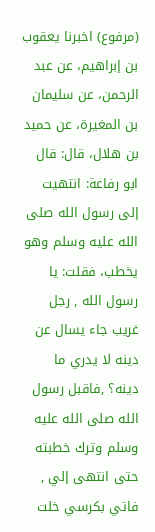(مرفوع) اخبرنا يعقوب بن إبراهيم، عن عبد الرحمن، عن سليمان بن المغيرة، عن حميد بن هلال، قال: قال ابو رفاعة: انتهيت إلى رسول الله صلى الله عليه وسلم وهو يخطب، فقلت: يا رسول الله , رجل غريب جاء يسال عن دينه لا يدري ما دينه؟ ,فاقبل رسول الله صلى الله عليه وسلم وترك خطبته حتى انتهى إلي , فاتي بكرسي خلت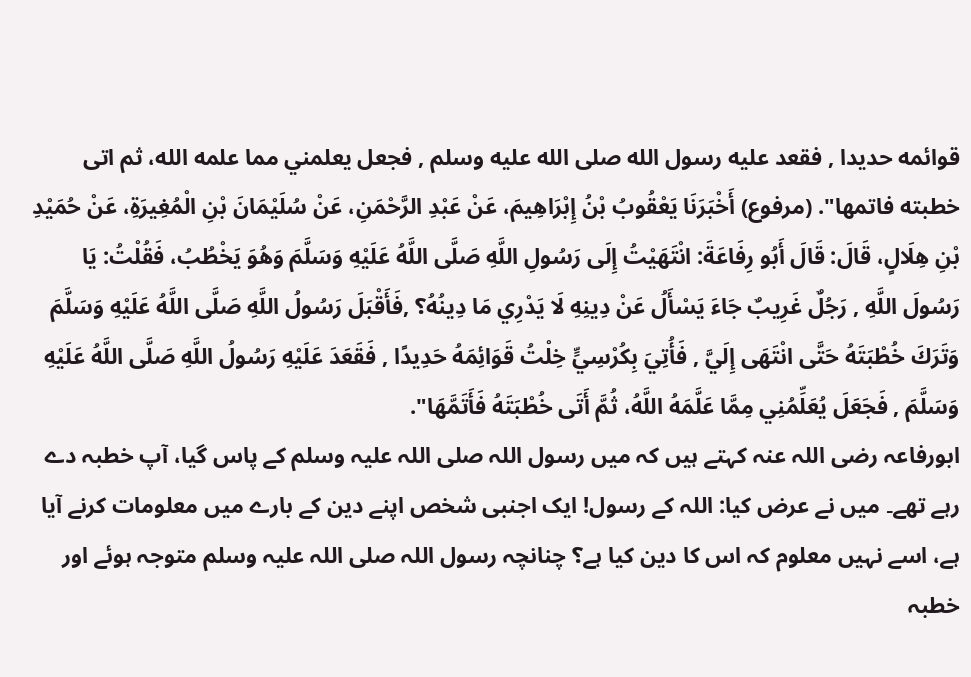قوائمه حديدا , فقعد عليه رسول الله صلى الله عليه وسلم , فجعل يعلمني مما علمه الله، ثم اتى خطبته فاتمها". (مرفوع) أَخْبَرَنَا يَعْقُوبُ بْنُ إِبْرَاهِيمَ، عَنْ عَبْدِ الرَّحْمَنِ، عَنْ سُلَيْمَانَ بْنِ الْمُغِيرَةِ، عَنْ حُمَيْدِ بْنِ هِلَالٍ، قَالَ: قَالَ أَبُو رِفَاعَةَ: انْتَهَيْتُ إِلَى رَسُولِ اللَّهِ صَلَّى اللَّهُ عَلَيْهِ وَسَلَّمَ وَهُوَ يَخْطُبُ، فَقُلْتُ: يَا رَسُولَ اللَّهِ , رَجُلٌ غَرِيبٌ جَاءَ يَسْأَلُ عَنْ دِينِهِ لَا يَدْرِي مَا دِينُهُ؟ ,فَأَقْبَلَ رَسُولُ اللَّهِ صَلَّى اللَّهُ عَلَيْهِ وَسَلَّمَ وَتَرَكَ خُطْبَتَهُ حَتَّى انْتَهَى إِلَيَّ , فَأُتِيَ بِكُرْسِيٍّ خِلْتُ قَوَائِمَهُ حَدِيدًا , فَقَعَدَ عَلَيْهِ رَسُولُ اللَّهِ صَلَّى اللَّهُ عَلَيْهِ وَسَلَّمَ , فَجَعَلَ يُعَلِّمُنِي مِمَّا عَلَّمَهُ اللَّهُ، ثُمَّ أَتَى خُطْبَتَهُ فَأَتَمَّهَا".
ابورفاعہ رضی اللہ عنہ کہتے ہیں کہ میں رسول اللہ صلی اللہ علیہ وسلم کے پاس گیا، آپ خطبہ دے رہے تھے۔ میں نے عرض کیا: اللہ کے رسول! ایک اجنبی شخص اپنے دین کے بارے میں معلومات کرنے آیا ہے، اسے نہیں معلوم کہ اس کا دین کیا ہے؟ چنانچہ رسول اللہ صلی اللہ علیہ وسلم متوجہ ہوئے اور خطبہ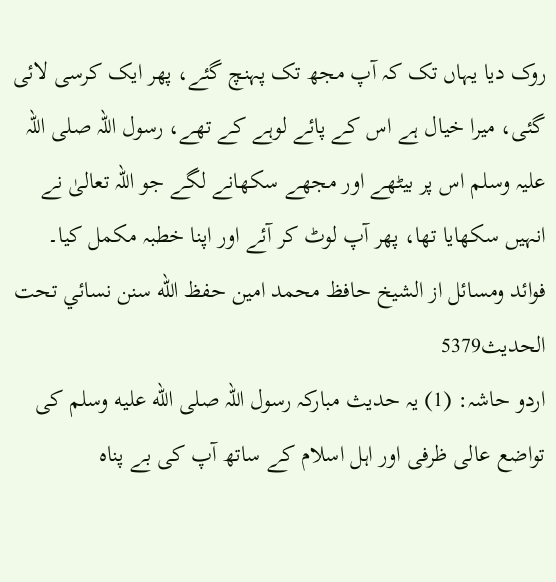روک دیا یہاں تک کہ آپ مجھ تک پہنچ گئے، پھر ایک کرسی لائی گئی، میرا خیال ہے اس کے پائے لوہے کے تھے، رسول اللہ صلی اللہ علیہ وسلم اس پر بیٹھے اور مجھے سکھانے لگے جو اللہ تعالیٰ نے انہیں سکھایا تھا، پھر آپ لوٹ کر آئے اور اپنا خطبہ مکمل کیا۔
فوائد ومسائل از الشيخ حافظ محمد امين حفظ الله سنن نسائي تحت الحديث5379
اردو حاشہ: (1) یہ حدیث مبارکہ رسول اللہ صلى الله عليه وسلم کی تواضع عالی ظرفی اور اہل اسلام کے ساتھ آپ کی بے پناہ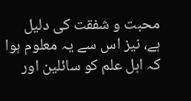محبت و شفقت کی دلیل ہے، نیز اس سے یہ معلوم ہوا کہ اہل علم کو سائلین اور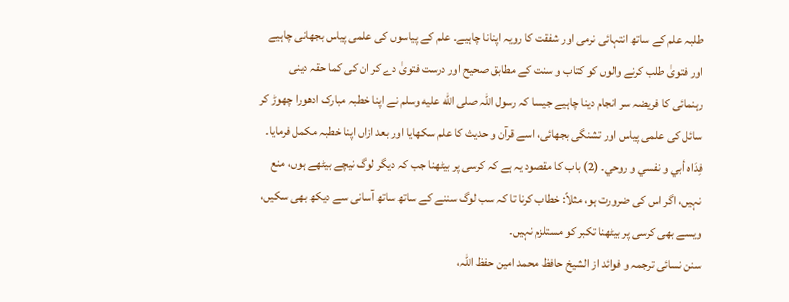طلبہ علم کے ساتھ انتہائی نرمی اور شفقت کا رویہ اپنانا چاہیے۔ علم کے پیاسوں کی علمی پیاس بجھانی چاہیے اور فتویٰ طلب کرنے والوں کو کتاب و سنت کے مطابق صحیح اور درست فتویٰ دے کر ان کی کما حقہ دینی رہنمائی کا فریضہ سر انجام دینا چاہیے جیسا کہ رسول اللہ صلى الله عليه وسلم نے اپنا خطبہ مبارک ادھورا چھوڑ کر سائل کی علمی پیاس اور تشنگی بجھائی، اسے قرآن و حدیث کا علم سکھایا اور بعد ازاں اپنا خطبہ مکمل فرمایا۔ فِدَاه أبي و نفسي و روحي۔ (2) باب كا مقصود یہ ہے کہ کرسی پر بیٹھنا جب کہ دیگر لوگ نیچے بیٹھے ہوں، منع نہیں، اگر اس کی ضرورت ہو، مثلاً: خطاب کرنا تا کہ سب لوگ سننے کے ساتھ ساتھ آسانی سے دیکھ بھی سکیں، ویسے بھی کرسی پر بیٹھنا تکبر کو مستلزم نہیں۔
سنن نسائی ترجمہ و فوائد از الشیخ حافظ محمد امین حفظ اللہ،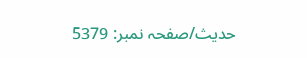حدیث/صفحہ نمبر: 5379